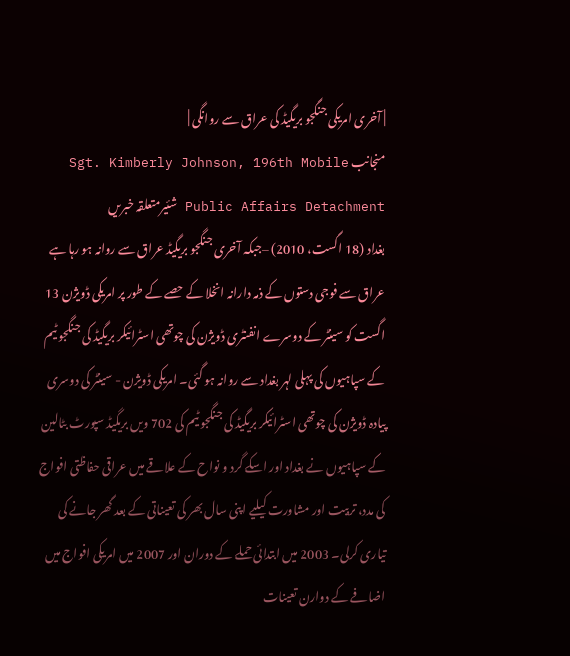| آخری امریکی جنگجو بریگیڈ کی عراق سے روانگی |
منجانب Sgt. Kimberly Johnson, 196th Mobile Public Affairs Detachment شئیرمتعلقہ خبریں
بغداد (18 اگست، 2010) –جبکہ آخری جنگجو بریگیڈ عراق سے روانہ ہو رہا ہے عراق سے فوجی دستوں کے ذمہ دارانہ انخلا کے حصے کے طور پر امریکی ڈویژن 13 اگست کو سینٹر کے دوسرے انفنٹری ڈویژن کی چوتھی اسٹرائیکر بریگیڈ کی جنگجو ٹیم کے سپاہیوں کی پہلی لہر بغداد سے روانہ ہو گئی۔ امریکی ڈویژن - سینٹر کی دوسری پیادہ ڈویژن کی چوتھی اسٹرائیکر بریگیڈ کی جنگجو ٹیم کی 702 ویں بریگیڈ سپورٹ بٹالین کے سپاہیوں نے بغداد اور اسکے گرد و نواح کے علاقے میں عراقی حفاظتی افواج کی مدد، تربیت اور مشاورت کیلیے اپنی سال بھر کی تعیناتی کے بعد گھر جانے کی تیاری کرلی۔ 2003 میں ابتدائی حملے کے دوران اور 2007 میں امریکی افواج میں اضافے کے دوارن تعینات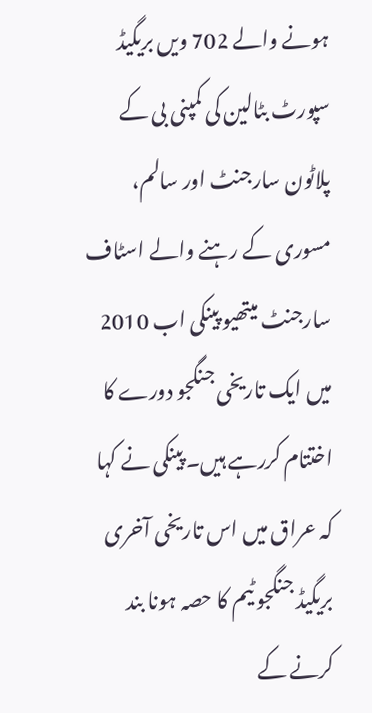ہونے والے 702 ویں بریگیڈ سپورٹ بٹالین کی کمپنی بی کے پلاٹون سارجنٹ اور سالم، مسوری کے رہنے والے اسٹاف سارجنٹ میتھیو پینکی اب 2010 میں ایک تاریخی جنگجو دورے کا اختتام کررہے ہیں۔ پینکی نے کہا کہ عراق میں اس تاریخی آخری بریگیڈ جنگجو ٹیم کا حصہ ہونا بند کرنے کے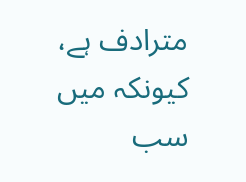مترادف ہے، کیونکہ میں سب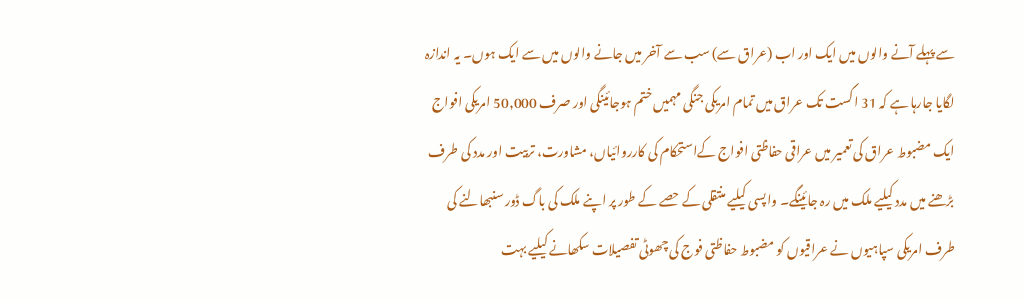سے پہلے آنے والوں میں ایک اور اب (عراق سے) سب سے آخر میں جانے والوں میں سے ایک ہوں۔ یہ اندازہ لگایا جارہا ہے کہ 31 اگست تک عراق میں تمام امریکی جنگی مہمیں ختم ہوجائینگی اور صرف 50,000 امریکی افواج ایک مضبوط عراق کی تعمیر میں عراقی حفاظتی افواج کےاستحکام کی کارروائیاں، مشاورت، تربیت اور مدد کی طرف بڑھنے میں مدد کیلیے ملک میں رہ جائینگے۔ واپسی کیلیے منتقلی کے حصے کے طور پر اپنے ملک کی باگ ڈور سنبھالنے کی طرف امریکی سپاہیوں نے عراقیوں کو مضبوط حفاظتی فوج کی چھوٹی تفصیلات سکھانے کیلیے بہت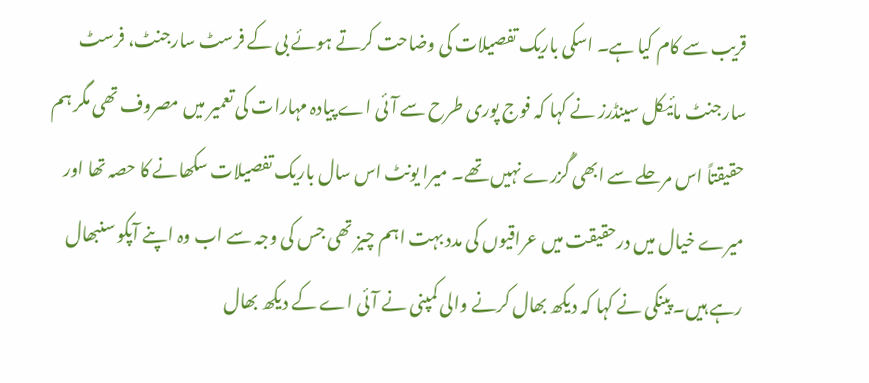قریب سے کام کیا ہے۔ اسکی باریک تفصیلات کی وضاحت کرتے ہوئے بی کے فرسٹ سارجنٹ، فرسٹ سارجنٹ مائیکل سینڈرز نے کہا کہ فوج پوری طرح سے آئی اے پیادہ مہارات کی تعمیر میں مصروف تھی مگر ہم حقیقتاً اس مرحلے سے ابھی گُزرے نہیں تھے۔ میرا یونٹ اس سال باریک تفصیلات سکھانے کا حصہ تھا اور میرے خیال میں درحقیقت میں عراقیوں کی مدد بہت اہم چیز تھی جس کی وجہ سے اب وہ اپنے آپکو سنبھال رہے ہیں۔ پینکی نے کہا کہ دیکھ بھال کرنے والی کمپنی نے آئی اے کے دیکھ بھال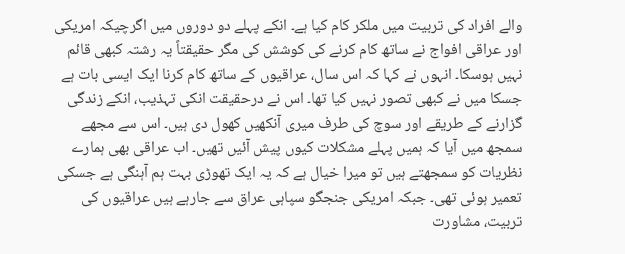والے افراد کی تربیت میں ملکر کام کیا ہے۔ انکے پہلے دو دوروں میں اگرچیکہ امریکی اور عراقی افواج نے ساتھ کام کرنے کی کوشش کی مگر حقیقتاً یہ رشتہ کبھی قائم نہیں ہوسکا۔ انہوں نے کہا کہ اس سال، عراقیوں کے ساتھ کام کرنا ایک ایسی بات ہے جسکا میں نے کبھی تصور نہیں کیا تھا۔ اس نے درحقیقت انکی تہذیب، انکے زندگی گزارنے کے طریقے اور سوچ کی طرف میری آنکھیں کھول دی ہیں۔ اس سے مجھے سمجھ میں آیا کہ ہمیں پہلے مشکلات کیوں پیش آئیں تھیں۔ اب عراقی بھی ہمارے نظریات کو سمجھتے ہیں تو میرا خیال ہے کہ یہ ایک تھوڑی بہت ہم آہنگی ہے جسکی تعمیر ہوئی تھی۔ جبکہ امریکی جنجگو سپاہی عراق سے جارہے ہیں عراقیوں کی تربیت، مشاورت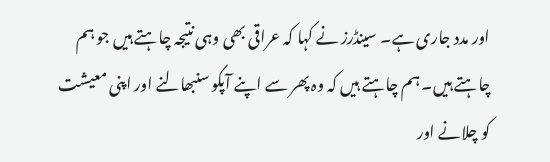اور مدد جاری ہے۔ سینڈرز نے کہا کہ عراقی بھی وہی نتیجہ چاہتے ہیں جو ہم چاہتے ہیں۔ ہم چاہتے ہیں کہ وہ پھر سے اپنے آپکو سنبھالنے اور اپنی معیشت کو چلانے اور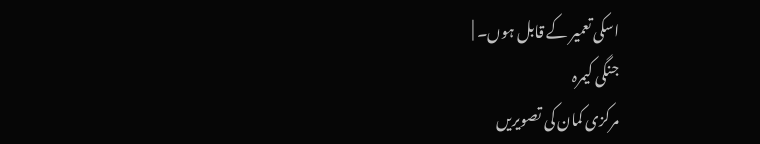اسکی تعمیر کے قابل ہوں۔ |
جنگی کیمرہ
مرکزی کمان کی تصویریں